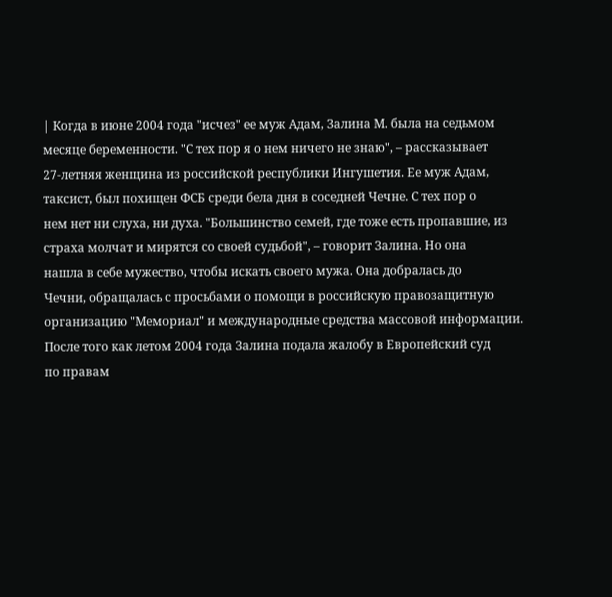| Когда в июне 2004 года "исчез" ее муж Адам, Залина М. была на седьмом
месяце беременности. "С тех пор я о нем ничего не знаю", – рассказывает
27-летняя женщина из российской республики Ингушетия. Ее муж Адам,
таксист, был похищен ФСБ среди бела дня в соседней Чечне. С тех пор о
нем нет ни слуха, ни духа. "Большинство семей, где тоже есть пропавшие, из
страха молчат и мирятся со своей судьбой", – говорит Залина. Но она
нашла в себе мужество, чтобы искать своего мужа. Она добралась до
Чечни, обращалась с просьбами о помощи в российскую правозащитную
организацию "Мемориал" и международные средства массовой информации.
После того как летом 2004 года Залина подала жалобу в Европейский суд
по правам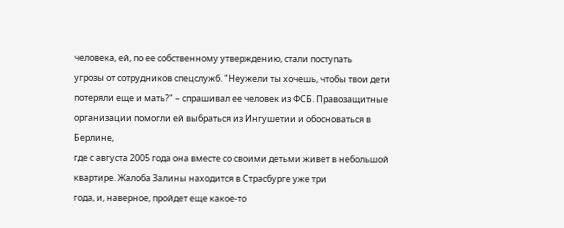человека, ей, по ее собственному утверждению, стали поступать
угрозы от сотрудников спецслужб. "Неужели ты хочешь, чтобы твои дети
потеряли еще и мать?" – спрашивал ее человек из ФСБ. Правозащитные
организации помогли ей выбраться из Ингушетии и обосноваться в Берлине,
где с августа 2005 года она вместе со своими детьми живет в небольшой
квартире. Жалоба Залины находится в Страсбурге уже три
года, и, наверное, пройдет еще какое-то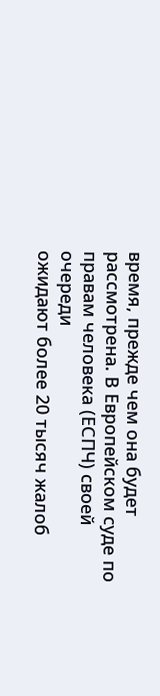время, прежде чем она будет
рассмотрена. В Европейском суде по правам человека (ЕСПЧ) своей очереди
ожидают более 20 тысяч жалоб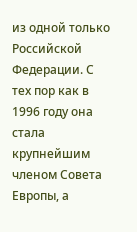из одной только Российской Федерации. С
тех пор как в 1996 году она стала крупнейшим членом Совета Европы, а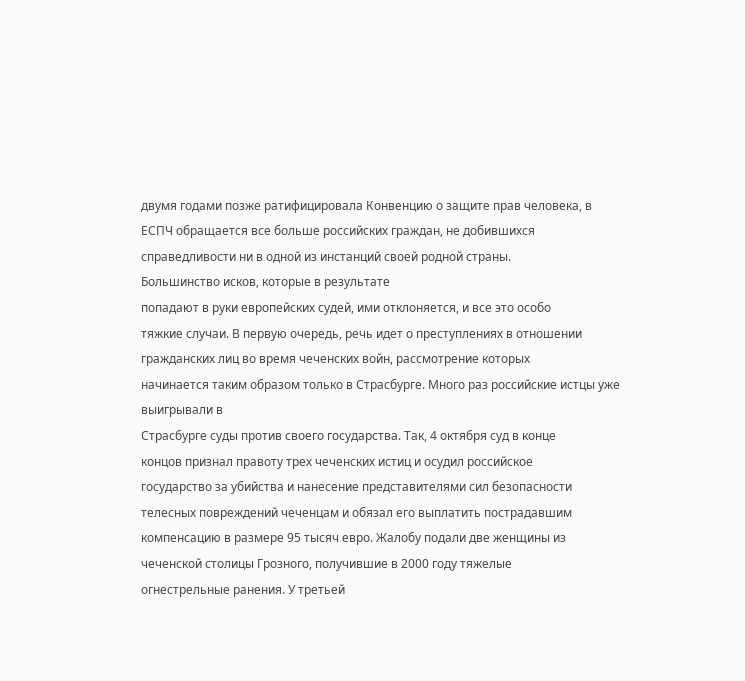двумя годами позже ратифицировала Конвенцию о защите прав человека, в
ЕСПЧ обращается все больше российских граждан, не добившихся
справедливости ни в одной из инстанций своей родной страны.
Большинство исков, которые в результате
попадают в руки европейских судей, ими отклоняется, и все это особо
тяжкие случаи. В первую очередь, речь идет о преступлениях в отношении
гражданских лиц во время чеченских войн, рассмотрение которых
начинается таким образом только в Страсбурге. Много раз российские истцы уже выигрывали в
Страсбурге суды против своего государства. Так, 4 октября суд в конце
концов признал правоту трех чеченских истиц и осудил российское
государство за убийства и нанесение представителями сил безопасности
телесных повреждений чеченцам и обязал его выплатить пострадавшим
компенсацию в размере 95 тысяч евро. Жалобу подали две женщины из
чеченской столицы Грозного, получившие в 2000 году тяжелые
огнестрельные ранения. У третьей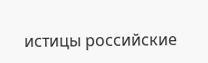истицы российские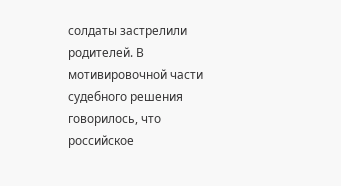солдаты застрелили
родителей. В мотивировочной части судебного решения говорилось, что
российское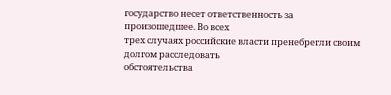государство несет ответственность за произошедшее. Во всех
трех случаях российские власти пренебрегли своим долгом расследовать
обстоятельства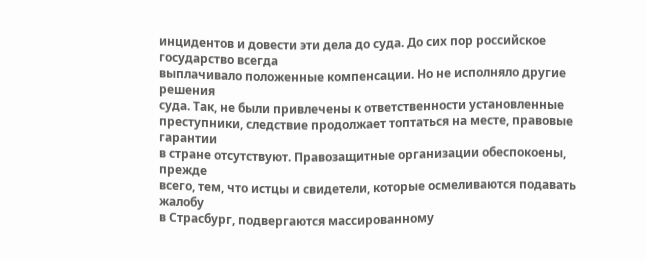инцидентов и довести эти дела до суда. До сих пор российское государство всегда
выплачивало положенные компенсации. Но не исполняло другие решения
суда. Так, не были привлечены к ответственности установленные
преступники, следствие продолжает топтаться на месте, правовые гарантии
в стране отсутствуют. Правозащитные организации обеспокоены, прежде
всего, тем, что истцы и свидетели, которые осмеливаются подавать жалобу
в Страсбург, подвергаются массированному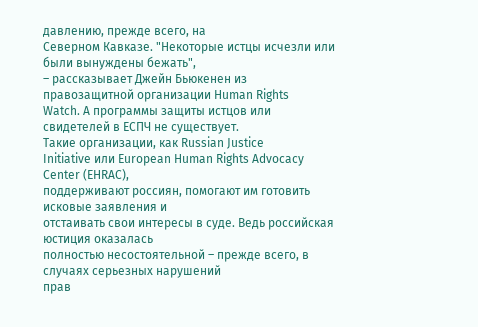давлению, прежде всего, на
Северном Кавказе. "Некоторые истцы исчезли или были вынуждены бежать",
– рассказывает Джейн Бьюкенен из правозащитной организации Human Rights
Watch. А программы защиты истцов или свидетелей в ЕСПЧ не существует.
Такие организации, как Russian Justice
Initiative или European Human Rights Advocacy Center (EHRAC),
поддерживают россиян, помогают им готовить исковые заявления и
отстаивать свои интересы в суде. Ведь российская юстиция оказалась
полностью несостоятельной – прежде всего, в случаях серьезных нарушений
прав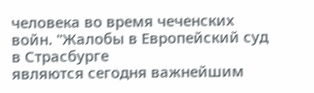человека во время чеченских войн. "Жалобы в Европейский суд в Страсбурге
являются сегодня важнейшим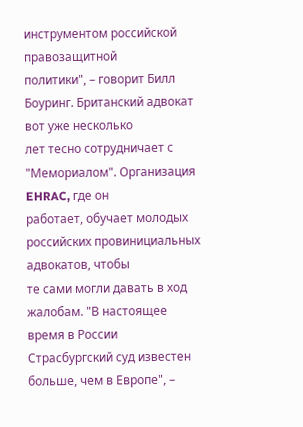инструментом российской правозащитной
политики", – говорит Билл Боуринг. Британский адвокат вот уже несколько
лет тесно сотрудничает с "Мемориалом". Организация EHRAC, где он
работает, обучает молодых российских провинициальных адвокатов, чтобы
те сами могли давать в ход жалобам. "В настоящее время в России
Страсбургский суд известен больше, чем в Европе", –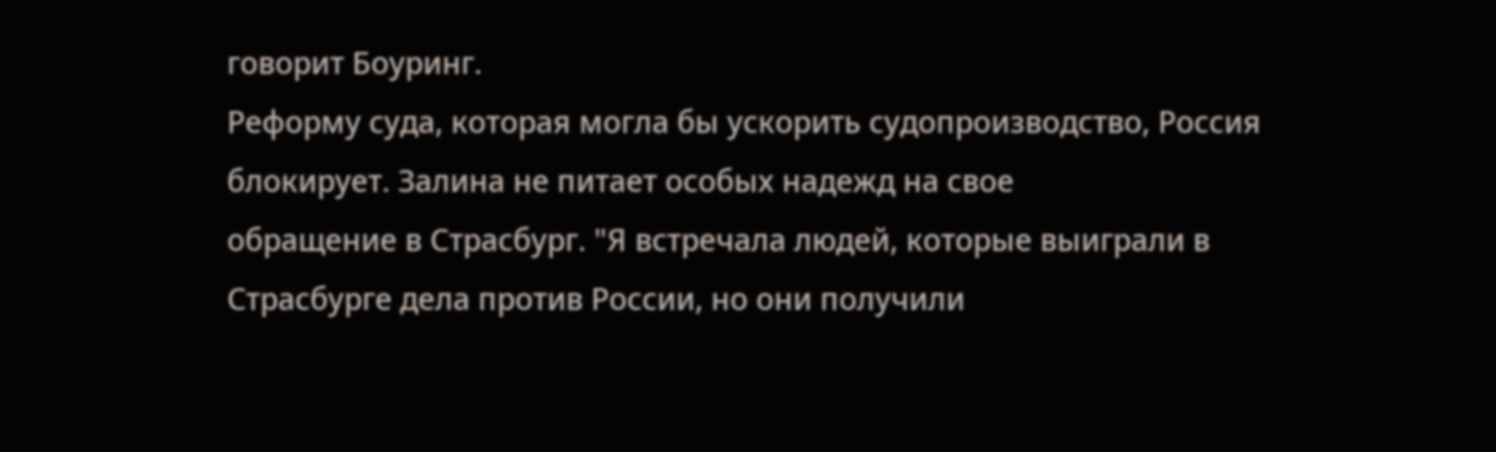говорит Боуринг.
Реформу суда, которая могла бы ускорить судопроизводство, Россия
блокирует. Залина не питает особых надежд на свое
обращение в Страсбург. "Я встречала людей, которые выиграли в
Страсбурге дела против России, но они получили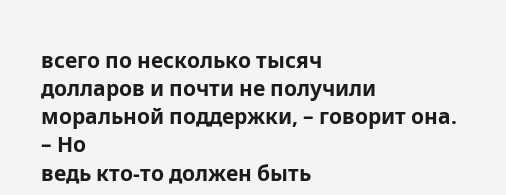всего по несколько тысяч
долларов и почти не получили моральной поддержки, – говорит она. – Но
ведь кто-то должен быть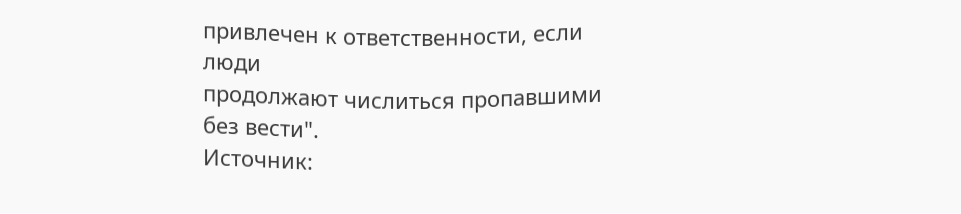привлечен к ответственности, если люди
продолжают числиться пропавшими без вести".
Источник: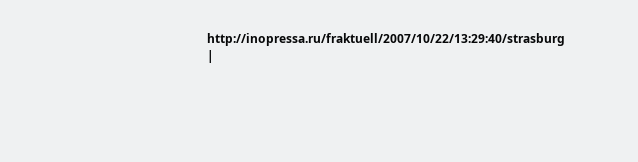http://inopressa.ru/fraktuell/2007/10/22/13:29:40/strasburg |